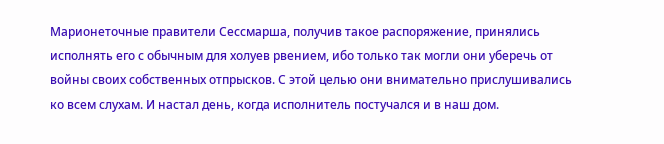Марионеточные правители Сессмарша, получив такое распоряжение, принялись исполнять его с обычным для холуев рвением, ибо только так могли они уберечь от войны своих собственных отпрысков. С этой целью они внимательно прислушивались ко всем слухам. И настал день, когда исполнитель постучался и в наш дом.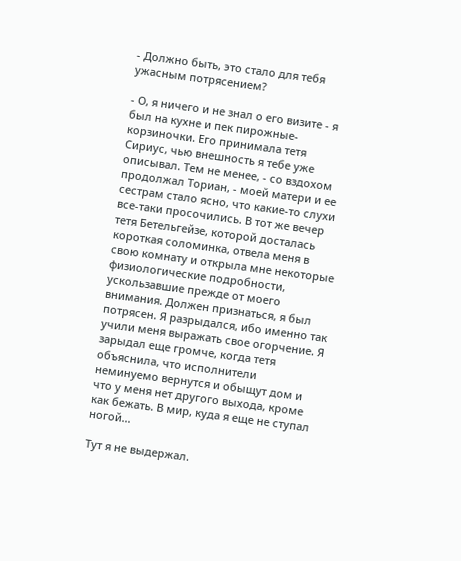- Должно быть, это стало для тебя ужасным потрясением?

- О, я ничего и не знал о его визите - я был на кухне и пек пирожные-корзиночки. Его принимала тетя Сириус, чью внешность я тебе уже описывал. Тем не менее, - со вздохом продолжал Ториан, - моей матери и ее сестрам стало ясно, что какие-то слухи все-таки просочились. В тот же вечер тетя Бетельгейзе, которой досталась короткая соломинка, отвела меня в свою комнату и открыла мне некоторые физиологические подробности, ускользавшие прежде от моего внимания. Должен признаться, я был потрясен. Я разрыдался, ибо именно так учили меня выражать свое огорчение. Я зарыдал еще громче, когда тетя объяснила, что исполнители неминуемо вернутся и обыщут дом и что у меня нет другого выхода, кроме как бежать. В мир, куда я еще не ступал ногой...

Тут я не выдержал.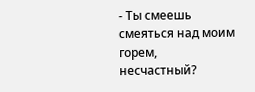- Ты смеешь смеяться над моим горем, несчастный?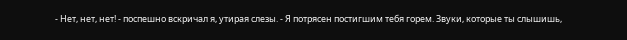- Нет, нет, нет! - поспешно вскричал я, утирая слезы. - Я потрясен постигшим тебя горем. Звуки, которые ты слышишь,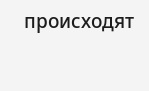происходят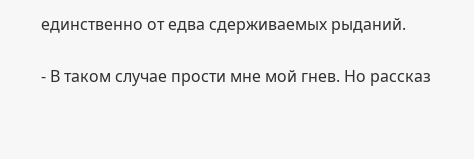единственно от едва сдерживаемых рыданий.

- В таком случае прости мне мой гнев. Но рассказ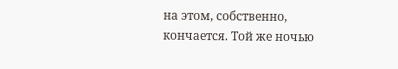на этом, собственно, кончается. Той же ночью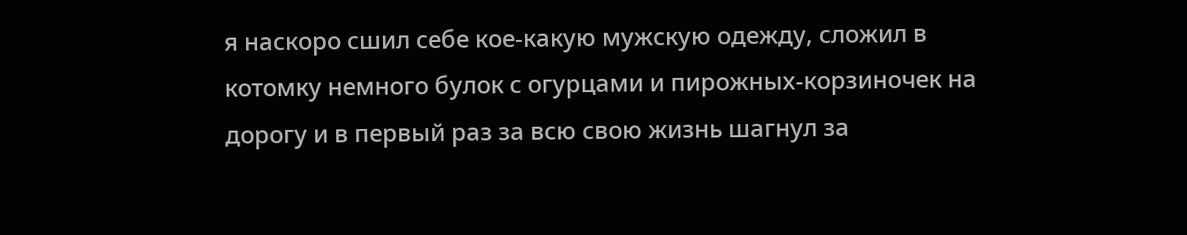я наскоро сшил себе кое-какую мужскую одежду, сложил в котомку немного булок с огурцами и пирожных-корзиночек на дорогу и в первый раз за всю свою жизнь шагнул за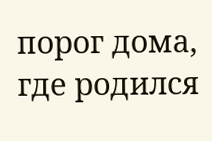порог дома, где родился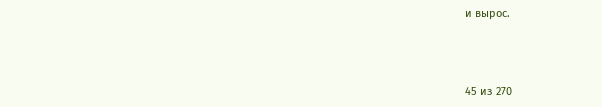и вырос.



45 из 270